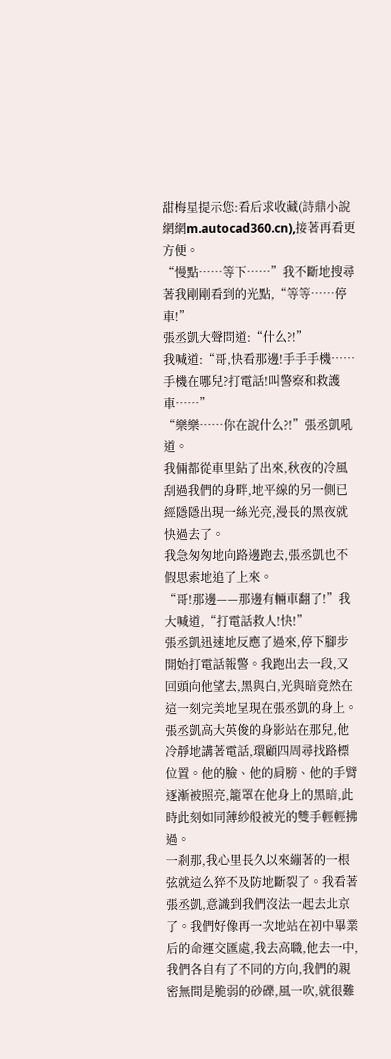甜梅星提示您:看后求收藏(詩鼎小說網網m.autocad360.cn),接著再看更方便。
“慢點……等下……”我不斷地搜尋著我剛剛看到的光點,“等等……停車!”
張丞凱大聲問道:“什么?!”
我喊道:“哥,快看那邊!手手手機……手機在哪兒?打電話!叫警察和救護車……”
“樂樂……你在說什么?!”張丞凱吼道。
我倆都從車里鉆了出來,秋夜的冷風刮過我們的身畔,地平線的另一側已經隱隱出現一絲光亮,漫長的黑夜就快過去了。
我急匆匆地向路邊跑去,張丞凱也不假思索地追了上來。
“哥!那邊——那邊有輛車翻了!”我大喊道,“打電話救人!快!”
張丞凱迅速地反應了過來,停下腳步開始打電話報警。我跑出去一段,又回頭向他望去,黑與白,光與暗竟然在這一刻完美地呈現在張丞凱的身上。張丞凱高大英俊的身影站在那兒,他冷靜地講著電話,環顧四周尋找路標位置。他的臉、他的肩膀、他的手臂逐漸被照亮,籠罩在他身上的黑暗,此時此刻如同薄紗般被光的雙手輕輕拂過。
一剎那,我心里長久以來繃著的一根弦就這么猝不及防地斷裂了。我看著張丞凱,意識到我們沒法一起去北京了。我們好像再一次地站在初中畢業后的命運交匯處,我去高職,他去一中,我們各自有了不同的方向,我們的親密無間是脆弱的砂礫,風一吹,就很難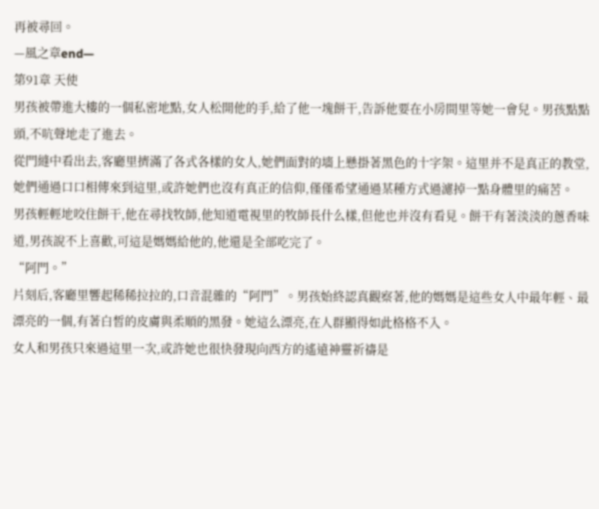再被尋回。
—風之章end—
第91章 天使
男孩被帶進大樓的一個私密地點,女人松開他的手,給了他一塊餅干,告訴他要在小房間里等她一會兒。男孩點點頭,不吭聲地走了進去。
從門縫中看出去,客廳里擠滿了各式各樣的女人,她們面對的墻上懸掛著黑色的十字架。這里并不是真正的教堂,她們通過口口相傳來到這里,或許她們也沒有真正的信仰,僅僅希望通過某種方式過濾掉一點身體里的痛苦。
男孩輕輕地咬住餅干,他在尋找牧師,他知道電視里的牧師長什么樣,但他也并沒有看見。餅干有著淡淡的蔥香味道,男孩說不上喜歡,可這是媽媽給他的,他還是全部吃完了。
“阿門。”
片刻后,客廳里響起稀稀拉拉的,口音混雜的“阿門”。男孩始終認真觀察著,他的媽媽是這些女人中最年輕、最漂亮的一個,有著白皙的皮膚與柔順的黑發。她這么漂亮,在人群顯得如此格格不入。
女人和男孩只來過這里一次,或許她也很快發現向西方的遙遠神靈祈禱是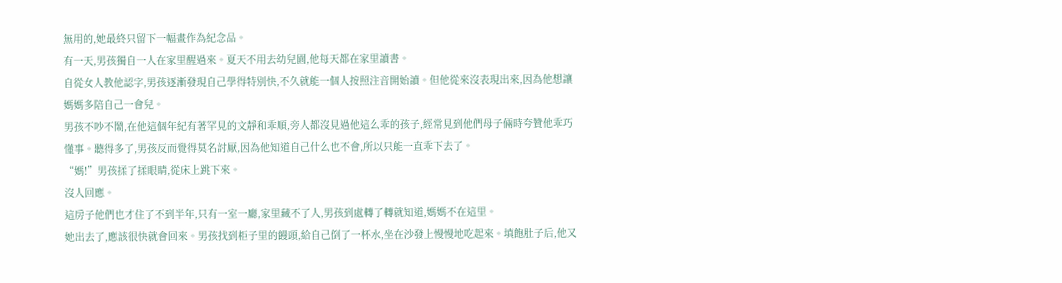無用的,她最終只留下一幅畫作為紀念品。
有一天,男孩獨自一人在家里醒過來。夏天不用去幼兒園,他每天都在家里讀書。
自從女人教他認字,男孩逐漸發現自己學得特別快,不久就能一個人按照注音開始讀。但他從來沒表現出來,因為他想讓媽媽多陪自己一會兒。
男孩不吵不鬧,在他這個年紀有著罕見的文靜和乖順,旁人都沒見過他這么乖的孩子,經常見到他們母子倆時夸贊他乖巧懂事。聽得多了,男孩反而覺得莫名討厭,因為他知道自己什么也不會,所以只能一直乖下去了。
“媽!”男孩揉了揉眼睛,從床上跳下來。
沒人回應。
這房子他們也才住了不到半年,只有一室一廳,家里藏不了人,男孩到處轉了轉就知道,媽媽不在這里。
她出去了,應該很快就會回來。男孩找到柜子里的饅頭,給自己倒了一杯水,坐在沙發上慢慢地吃起來。填飽肚子后,他又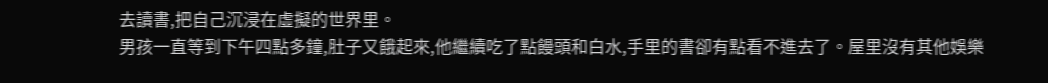去讀書,把自己沉浸在虛擬的世界里。
男孩一直等到下午四點多鐘,肚子又餓起來,他繼續吃了點饅頭和白水,手里的書卻有點看不進去了。屋里沒有其他娛樂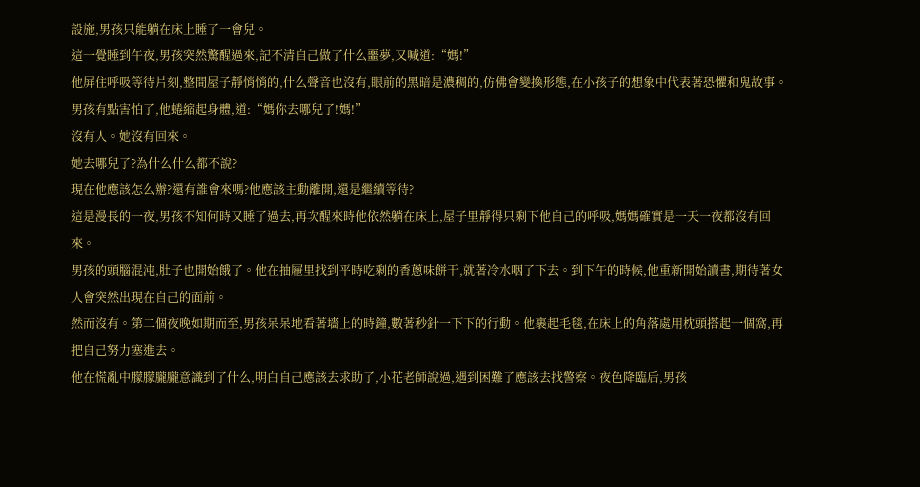設施,男孩只能躺在床上睡了一會兒。
這一覺睡到午夜,男孩突然驚醒過來,記不清自己做了什么噩夢,又喊道:“媽!”
他屏住呼吸等待片刻,整間屋子靜悄悄的,什么聲音也沒有,眼前的黑暗是濃稠的,仿佛會變換形態,在小孩子的想象中代表著恐懼和鬼故事。
男孩有點害怕了,他蜷縮起身體,道:“媽你去哪兒了!媽!”
沒有人。她沒有回來。
她去哪兒了?為什么什么都不說?
現在他應該怎么辦?還有誰會來嗎?他應該主動離開,還是繼續等待?
這是漫長的一夜,男孩不知何時又睡了過去,再次醒來時他依然躺在床上,屋子里靜得只剩下他自己的呼吸,媽媽確實是一天一夜都沒有回來。
男孩的頭腦混沌,肚子也開始餓了。他在抽屜里找到平時吃剩的香蔥味餅干,就著冷水咽了下去。到下午的時候,他重新開始讀書,期待著女人會突然出現在自己的面前。
然而沒有。第二個夜晚如期而至,男孩呆呆地看著墻上的時鐘,數著秒針一下下的行動。他裹起毛毯,在床上的角落處用枕頭搭起一個窩,再把自己努力塞進去。
他在慌亂中朦朦朧朧意識到了什么,明白自己應該去求助了,小花老師說過,遇到困難了應該去找警察。夜色降臨后,男孩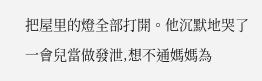把屋里的燈全部打開。他沉默地哭了一會兒當做發泄,想不通媽媽為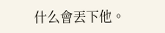什么會丟下他。